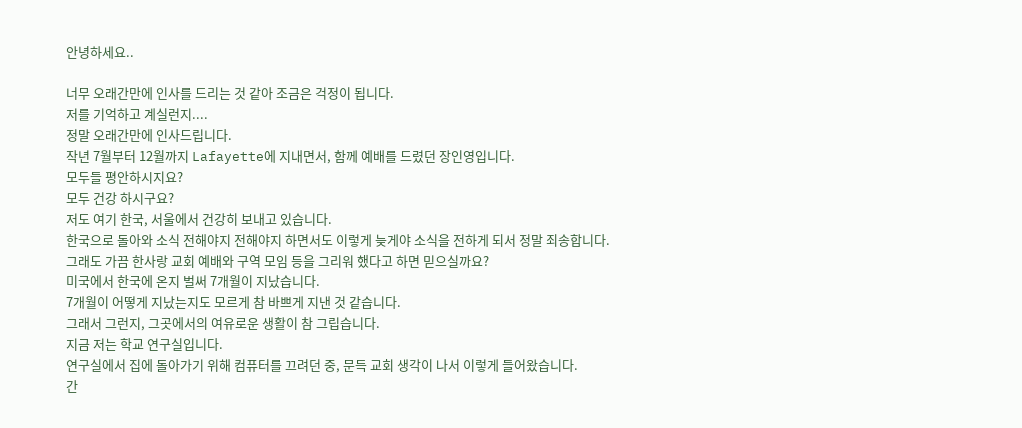안녕하세요..

너무 오래간만에 인사를 드리는 것 같아 조금은 걱정이 됩니다.
저를 기억하고 계실런지....
정말 오래간만에 인사드립니다.
작년 7월부터 12월까지 Lafayette에 지내면서, 함께 예배를 드렸던 장인영입니다.
모두들 평안하시지요?
모두 건강 하시구요?
저도 여기 한국, 서울에서 건강히 보내고 있습니다.
한국으로 돌아와 소식 전해야지 전해야지 하면서도 이렇게 늦게야 소식을 전하게 되서 정말 죄송합니다.
그래도 가끔 한사랑 교회 예배와 구역 모임 등을 그리워 했다고 하면 믿으실까요?
미국에서 한국에 온지 벌써 7개월이 지났습니다.
7개월이 어떻게 지났는지도 모르게 참 바쁘게 지낸 것 같습니다.
그래서 그런지, 그곳에서의 여유로운 생활이 참 그립습니다.
지금 저는 학교 연구실입니다.
연구실에서 집에 돌아가기 위해 컴퓨터를 끄려던 중, 문득 교회 생각이 나서 이렇게 들어왔습니다.
간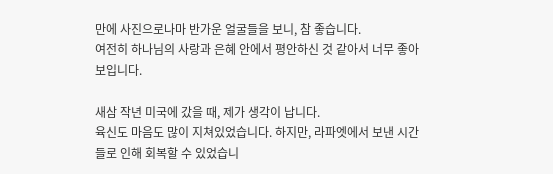만에 사진으로나마 반가운 얼굴들을 보니, 참 좋습니다.
여전히 하나님의 사랑과 은혜 안에서 평안하신 것 같아서 너무 좋아보입니다.

새삼 작년 미국에 갔을 때, 제가 생각이 납니다.
육신도 마음도 많이 지쳐있었습니다. 하지만, 라파엣에서 보낸 시간들로 인해 회복할 수 있었습니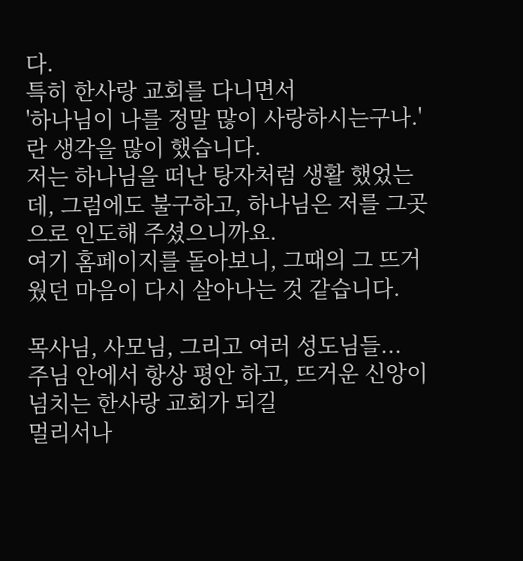다.
특히 한사랑 교회를 다니면서
'하나님이 나를 정말 많이 사랑하시는구나.'란 생각을 많이 했습니다.
저는 하나님을 떠난 탕자처럼 생활 했었는데, 그럼에도 불구하고, 하나님은 저를 그곳으로 인도해 주셨으니까요.
여기 홈페이지를 돌아보니, 그때의 그 뜨거웠던 마음이 다시 살아나는 것 같습니다.

목사님, 사모님, 그리고 여러 성도님들...
주님 안에서 항상 평안 하고, 뜨거운 신앙이 넘치는 한사랑 교회가 되길
멀리서나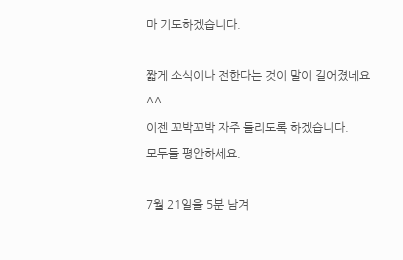마 기도하겠습니다.

짧게 소식이나 전한다는 것이 말이 길어졌네요 ^^
이젠 꼬박꼬박 자주 들리도록 하겠습니다.
모두들 평안하세요.

7월 21일을 5분 남겨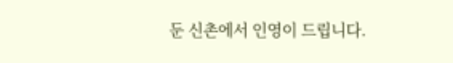둔 신촌에서 인영이 드립니다.